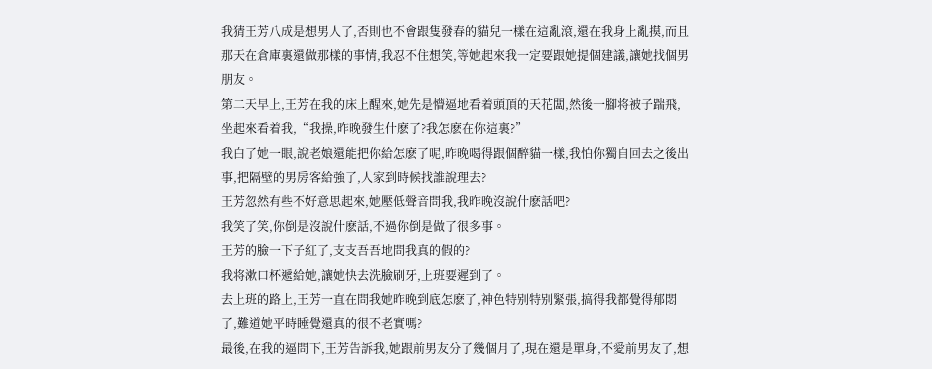我猜王芳八成是想男人了,否則也不會跟隻發春的貓兒一樣在這亂滾,還在我身上亂摸,而且那天在倉庫裏還做那樣的事情,我忍不住想笑,等她起來我一定要跟她提個建議,讓她找個男朋友。
第二天早上,王芳在我的床上醒來,她先是懵逼地看着頭頂的天花闆,然後一腳将被子踹飛,坐起來看着我,“我操,昨晚發生什麽了?我怎麽在你這裏?”
我白了她一眼,說老娘還能把你給怎麽了呢,昨晚喝得跟個醉貓一樣,我怕你獨自回去之後出事,把隔壁的男房客給強了,人家到時候找誰說理去?
王芳忽然有些不好意思起來,她壓低聲音問我,我昨晚沒說什麽話吧?
我笑了笑,你倒是沒說什麽話,不過你倒是做了很多事。
王芳的臉一下子紅了,支支吾吾地問我真的假的?
我将漱口杯遞給她,讓她快去洗臉刷牙,上班要遲到了。
去上班的路上,王芳一直在問我她昨晚到底怎麽了,神色特别特别緊張,搞得我都覺得郁悶了,難道她平時睡覺還真的很不老實嗎?
最後,在我的逼問下,王芳告訴我,她跟前男友分了幾個月了,現在還是單身,不愛前男友了,想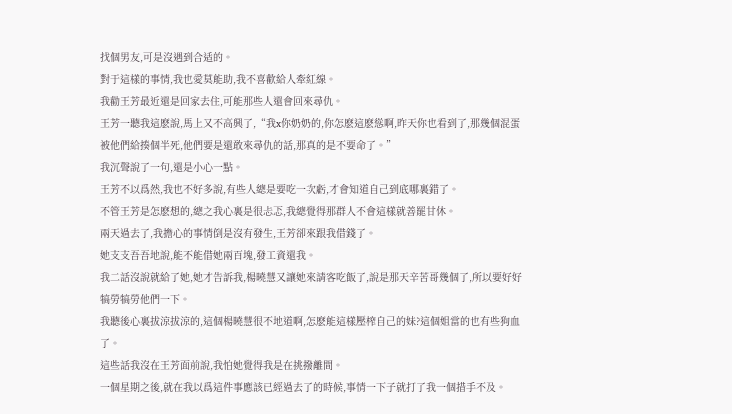找個男友,可是沒遇到合适的。
對于這樣的事情,我也愛莫能助,我不喜歡給人牽紅線。
我勸王芳最近還是回家去住,可能那些人還會回來尋仇。
王芳一聽我這麽說,馬上又不高興了,“我x你奶奶的,你怎麽這麽慫啊,昨天你也看到了,那幾個混蛋被他們給揍個半死,他們要是還敢來尋仇的話,那真的是不要命了。”
我沉聲說了一句,還是小心一點。
王芳不以爲然,我也不好多說,有些人總是要吃一次虧,才會知道自己到底哪裏錯了。
不管王芳是怎麽想的,總之我心裏是很忐忑,我總覺得那群人不會這樣就善罷甘休。
兩天過去了,我擔心的事情倒是沒有發生,王芳卻來跟我借錢了。
她支支吾吾地說,能不能借她兩百塊,發工資還我。
我二話沒說就給了她,她才告訴我,楊曉慧又讓她來請客吃飯了,說是那天辛苦哥幾個了,所以要好好犒勞犒勞他們一下。
我聽後心裏拔涼拔涼的,這個楊曉慧很不地道啊,怎麽能這樣壓榨自己的妹?這個姐當的也有些狗血了。
這些話我沒在王芳面前說,我怕她覺得我是在挑撥離間。
一個星期之後,就在我以爲這件事應該已經過去了的時候,事情一下子就打了我一個措手不及。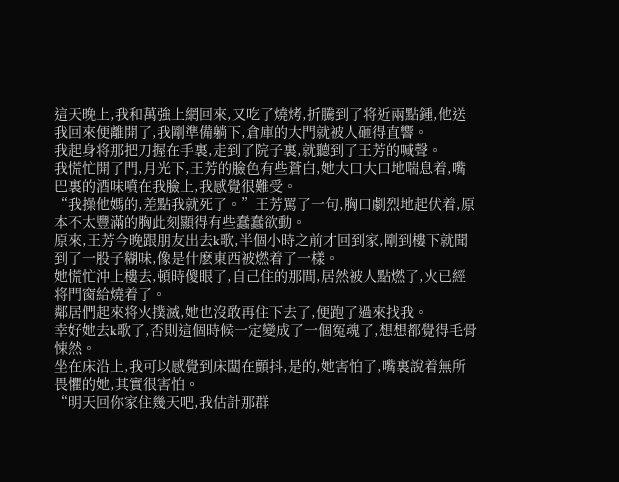這天晚上,我和萬強上網回來,又吃了燒烤,折騰到了将近兩點鍾,他送我回來便離開了,我剛準備躺下,倉庫的大門就被人砸得直響。
我起身将那把刀握在手裏,走到了院子裏,就聽到了王芳的喊聲。
我慌忙開了門,月光下,王芳的臉色有些蒼白,她大口大口地喘息着,嘴巴裏的酒味噴在我臉上,我感覺很難受。
“我操他媽的,差點我就死了。”王芳罵了一句,胸口劇烈地起伏着,原本不太豐滿的胸此刻顯得有些蠢蠢欲動。
原來,王芳今晚跟朋友出去k歌,半個小時之前才回到家,剛到樓下就聞到了一股子糊味,像是什麽東西被燃着了一樣。
她慌忙沖上樓去,頓時傻眼了,自己住的那間,居然被人點燃了,火已經将門窗給燒着了。
鄰居們起來将火撲滅,她也沒敢再住下去了,便跑了過來找我。
幸好她去k歌了,否則這個時候一定變成了一個冤魂了,想想都覺得毛骨悚然。
坐在床沿上,我可以感覺到床闆在顫抖,是的,她害怕了,嘴裏說着無所畏懼的她,其實很害怕。
“明天回你家住幾天吧,我估計那群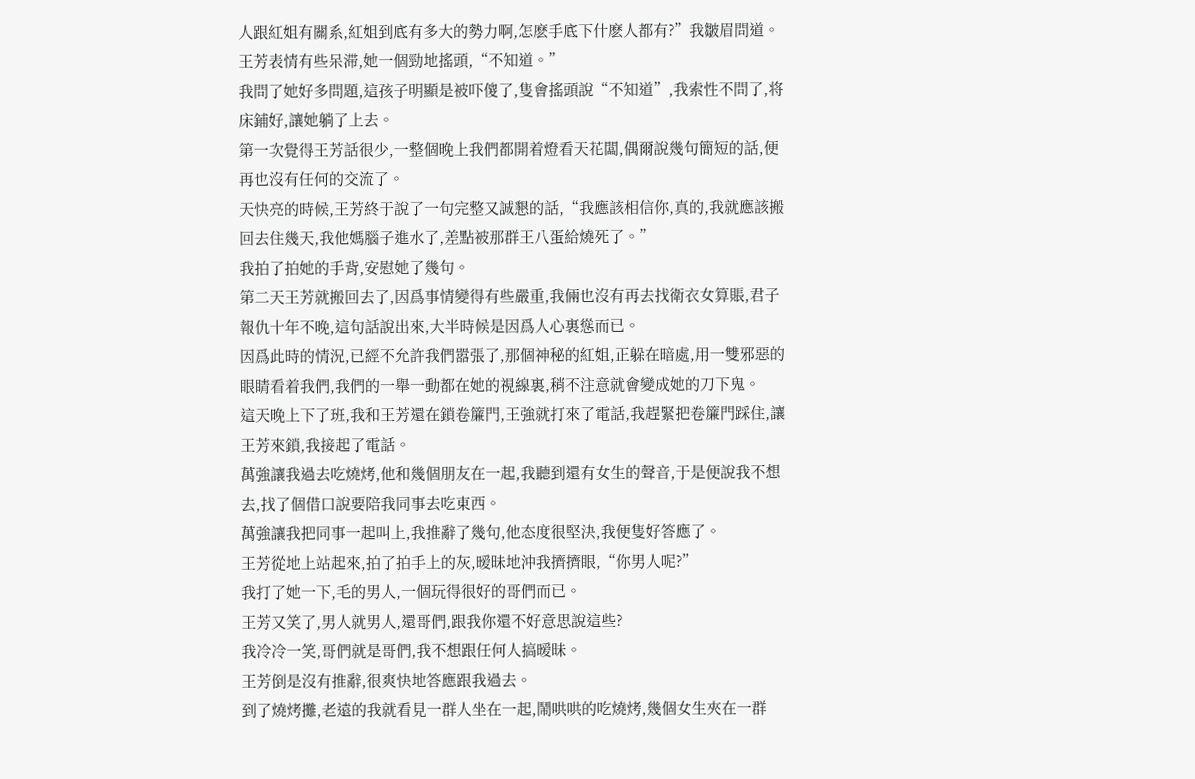人跟紅姐有關系,紅姐到底有多大的勢力啊,怎麽手底下什麽人都有?”我皺眉問道。
王芳表情有些呆滞,她一個勁地搖頭,“不知道。”
我問了她好多問題,這孩子明顯是被吓傻了,隻會搖頭說“不知道”,我索性不問了,将床鋪好,讓她躺了上去。
第一次覺得王芳話很少,一整個晚上我們都開着燈看天花闆,偶爾說幾句簡短的話,便再也沒有任何的交流了。
天快亮的時候,王芳終于說了一句完整又誠懇的話,“我應該相信你,真的,我就應該搬回去住幾天,我他媽腦子進水了,差點被那群王八蛋給燒死了。”
我拍了拍她的手背,安慰她了幾句。
第二天王芳就搬回去了,因爲事情變得有些嚴重,我倆也沒有再去找衛衣女算賬,君子報仇十年不晚,這句話說出來,大半時候是因爲人心裏慫而已。
因爲此時的情況,已經不允許我們嚣張了,那個神秘的紅姐,正躲在暗處,用一雙邪惡的眼睛看着我們,我們的一舉一動都在她的視線裏,稍不注意就會變成她的刀下鬼。
這天晚上下了班,我和王芳還在鎖卷簾門,王強就打來了電話,我趕緊把卷簾門踩住,讓王芳來鎖,我接起了電話。
萬強讓我過去吃燒烤,他和幾個朋友在一起,我聽到還有女生的聲音,于是便說我不想去,找了個借口說要陪我同事去吃東西。
萬強讓我把同事一起叫上,我推辭了幾句,他态度很堅決,我便隻好答應了。
王芳從地上站起來,拍了拍手上的灰,暧昧地沖我擠擠眼,“你男人呢?”
我打了她一下,毛的男人,一個玩得很好的哥們而已。
王芳又笑了,男人就男人,還哥們,跟我你還不好意思說這些?
我冷冷一笑,哥們就是哥們,我不想跟任何人搞暧昧。
王芳倒是沒有推辭,很爽快地答應跟我過去。
到了燒烤攤,老遠的我就看見一群人坐在一起,鬧哄哄的吃燒烤,幾個女生夾在一群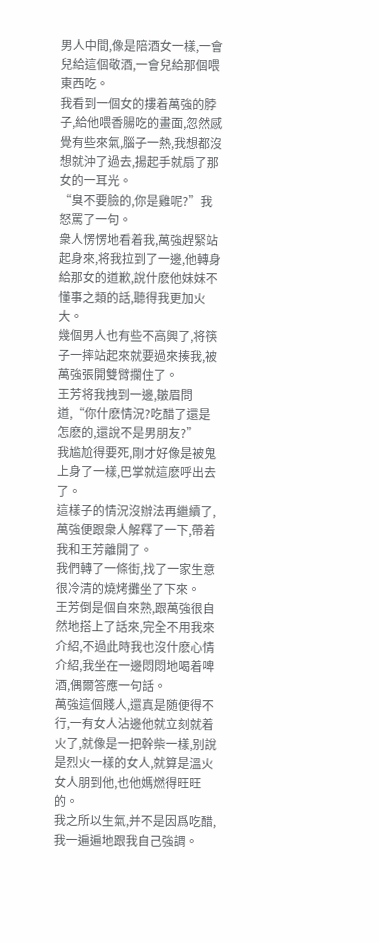男人中間,像是陪酒女一樣,一會兒給這個敬酒,一會兒給那個喂東西吃。
我看到一個女的摟着萬強的脖子,給他喂香腸吃的畫面,忽然感覺有些來氣,腦子一熱,我想都沒想就沖了過去,揚起手就扇了那女的一耳光。
“臭不要臉的,你是雞呢?”我怒罵了一句。
衆人愣愣地看着我,萬強趕緊站起身來,将我拉到了一邊,他轉身給那女的道歉,說什麽他妹妹不懂事之類的話,聽得我更加火大。
幾個男人也有些不高興了,将筷子一摔站起來就要過來揍我,被萬強張開雙臂攔住了。
王芳将我拽到一邊,皺眉問道,“你什麽情況?吃醋了還是怎麽的,還說不是男朋友?”
我尴尬得要死,剛才好像是被鬼上身了一樣,巴掌就這麽呼出去了。
這樣子的情況沒辦法再繼續了,萬強便跟衆人解釋了一下,帶着我和王芳離開了。
我們轉了一條街,找了一家生意很冷清的燒烤攤坐了下來。
王芳倒是個自來熟,跟萬強很自然地搭上了話來,完全不用我來介紹,不過此時我也沒什麽心情介紹,我坐在一邊悶悶地喝着啤酒,偶爾答應一句話。
萬強這個賤人,還真是随便得不行,一有女人沾邊他就立刻就着火了,就像是一把幹柴一樣,别說是烈火一樣的女人,就算是溫火女人朋到他,也他媽燃得旺旺的。
我之所以生氣,并不是因爲吃醋,我一遍遍地跟我自己強調。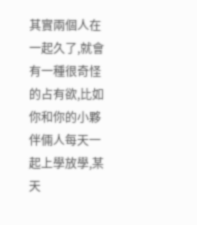其實兩個人在一起久了,就會有一種很奇怪的占有欲,比如你和你的小夥伴倆人每天一起上學放學,某天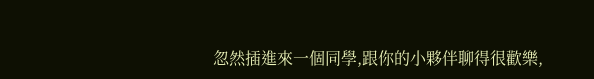忽然插進來一個同學,跟你的小夥伴聊得很歡樂,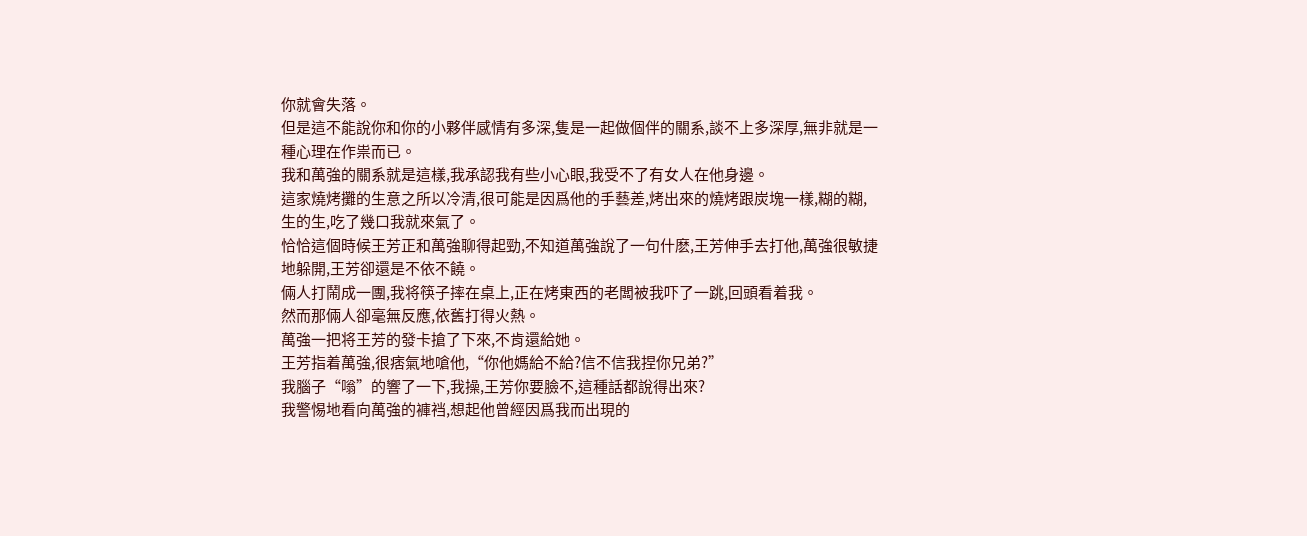你就會失落。
但是這不能說你和你的小夥伴感情有多深,隻是一起做個伴的關系,談不上多深厚,無非就是一種心理在作祟而已。
我和萬強的關系就是這樣,我承認我有些小心眼,我受不了有女人在他身邊。
這家燒烤攤的生意之所以冷清,很可能是因爲他的手藝差,烤出來的燒烤跟炭塊一樣,糊的糊,生的生,吃了幾口我就來氣了。
恰恰這個時候王芳正和萬強聊得起勁,不知道萬強說了一句什麽,王芳伸手去打他,萬強很敏捷地躲開,王芳卻還是不依不饒。
倆人打鬧成一團,我将筷子摔在桌上,正在烤東西的老闆被我吓了一跳,回頭看着我。
然而那倆人卻毫無反應,依舊打得火熱。
萬強一把将王芳的發卡搶了下來,不肯還給她。
王芳指着萬強,很痞氣地嗆他,“你他媽給不給?信不信我捏你兄弟?”
我腦子“嗡”的響了一下,我操,王芳你要臉不,這種話都說得出來?
我警惕地看向萬強的褲裆,想起他曾經因爲我而出現的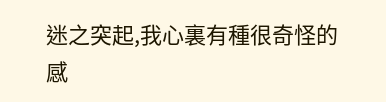迷之突起,我心裏有種很奇怪的感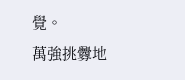覺。
萬強挑釁地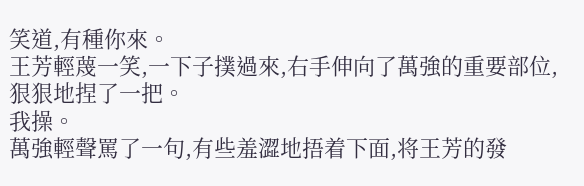笑道,有種你來。
王芳輕蔑一笑,一下子撲過來,右手伸向了萬強的重要部位,狠狠地捏了一把。
我操。
萬強輕聲罵了一句,有些羞澀地捂着下面,将王芳的發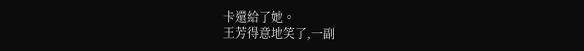卡還給了她。
王芳得意地笑了,一副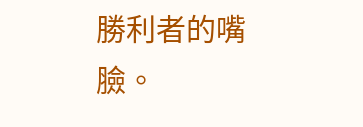勝利者的嘴臉。